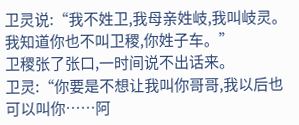卫灵说:“我不姓卫,我母亲姓岐,我叫岐灵。我知道你也不叫卫稷,你姓子车。”
卫稷张了张口,一时间说不出话来。
卫灵:“你要是不想让我叫你哥哥,我以后也可以叫你……阿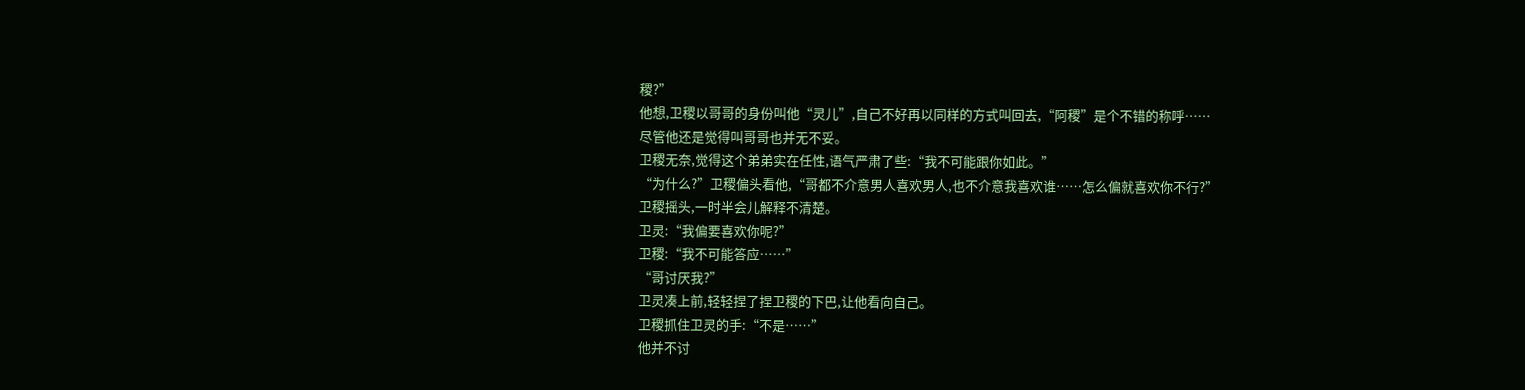稷?”
他想,卫稷以哥哥的身份叫他“灵儿”,自己不好再以同样的方式叫回去,“阿稷”是个不错的称呼……
尽管他还是觉得叫哥哥也并无不妥。
卫稷无奈,觉得这个弟弟实在任性,语气严肃了些:“我不可能跟你如此。”
“为什么?”卫稷偏头看他,“哥都不介意男人喜欢男人,也不介意我喜欢谁……怎么偏就喜欢你不行?”
卫稷摇头,一时半会儿解释不清楚。
卫灵:“我偏要喜欢你呢?”
卫稷:“我不可能答应……”
“哥讨厌我?”
卫灵凑上前,轻轻捏了捏卫稷的下巴,让他看向自己。
卫稷抓住卫灵的手:“不是……”
他并不讨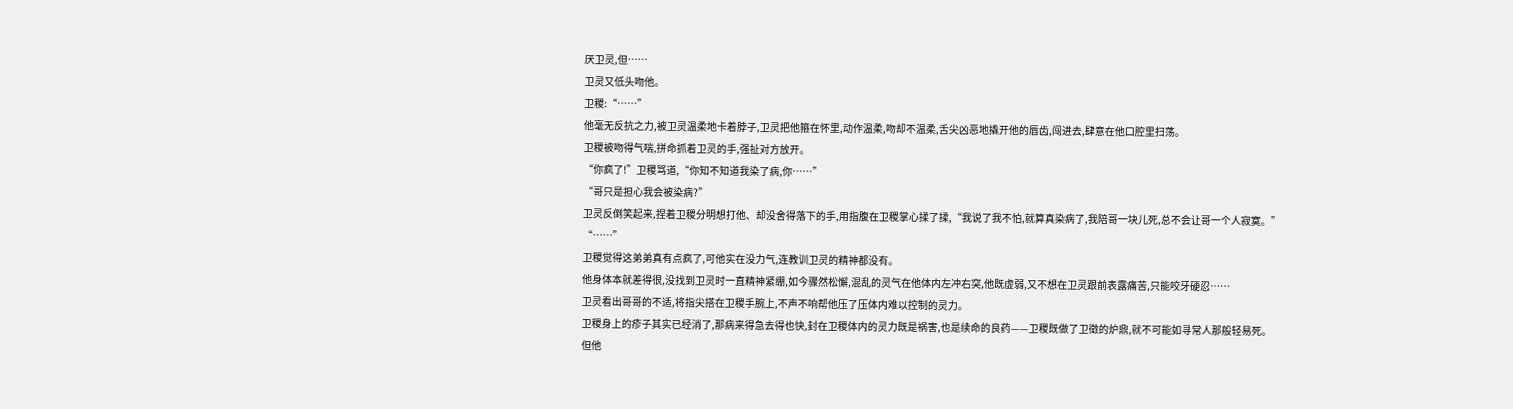厌卫灵,但……
卫灵又低头吻他。
卫稷:“……”
他毫无反抗之力,被卫灵温柔地卡着脖子,卫灵把他箍在怀里,动作温柔,吻却不温柔,舌尖凶恶地撬开他的唇齿,闯进去,肆意在他口腔里扫荡。
卫稷被吻得气喘,拼命抓着卫灵的手,强扯对方放开。
“你疯了!”卫稷骂道,“你知不知道我染了病,你……”
“哥只是担心我会被染病?”
卫灵反倒笑起来,捏着卫稷分明想打他、却没舍得落下的手,用指腹在卫稷掌心揉了揉,“我说了我不怕,就算真染病了,我陪哥一块儿死,总不会让哥一个人寂寞。”
“……”
卫稷觉得这弟弟真有点疯了,可他实在没力气,连教训卫灵的精神都没有。
他身体本就差得很,没找到卫灵时一直精神紧绷,如今骤然松懈,混乱的灵气在他体内左冲右突,他既虚弱,又不想在卫灵跟前表露痛苦,只能咬牙硬忍……
卫灵看出哥哥的不适,将指尖搭在卫稷手腕上,不声不响帮他压了压体内难以控制的灵力。
卫稷身上的疹子其实已经消了,那病来得急去得也快,封在卫稷体内的灵力既是祸害,也是续命的良药——卫稷既做了卫徵的炉鼎,就不可能如寻常人那般轻易死。
但他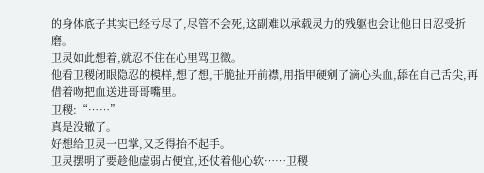的身体底子其实已经亏尽了,尽管不会死,这副难以承载灵力的残躯也会让他日日忍受折磨。
卫灵如此想着,就忍不住在心里骂卫徵。
他看卫稷闭眼隐忍的模样,想了想,干脆扯开前襟,用指甲硬剜了滴心头血,舔在自己舌尖,再借着吻把血送进哥哥嘴里。
卫稷:“……”
真是没辙了。
好想给卫灵一巴掌,又乏得抬不起手。
卫灵摆明了要趁他虚弱占便宜,还仗着他心软……卫稷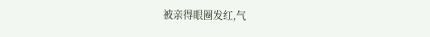被亲得眼圈发红,气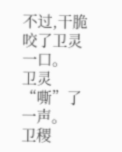不过,干脆咬了卫灵一口。
卫灵“嘶”了一声。
卫稷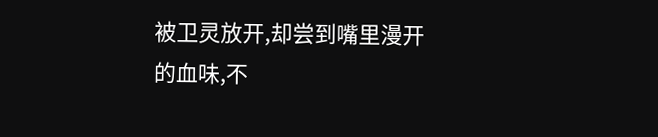被卫灵放开,却尝到嘴里漫开的血味,不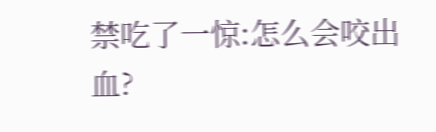禁吃了一惊:怎么会咬出血?